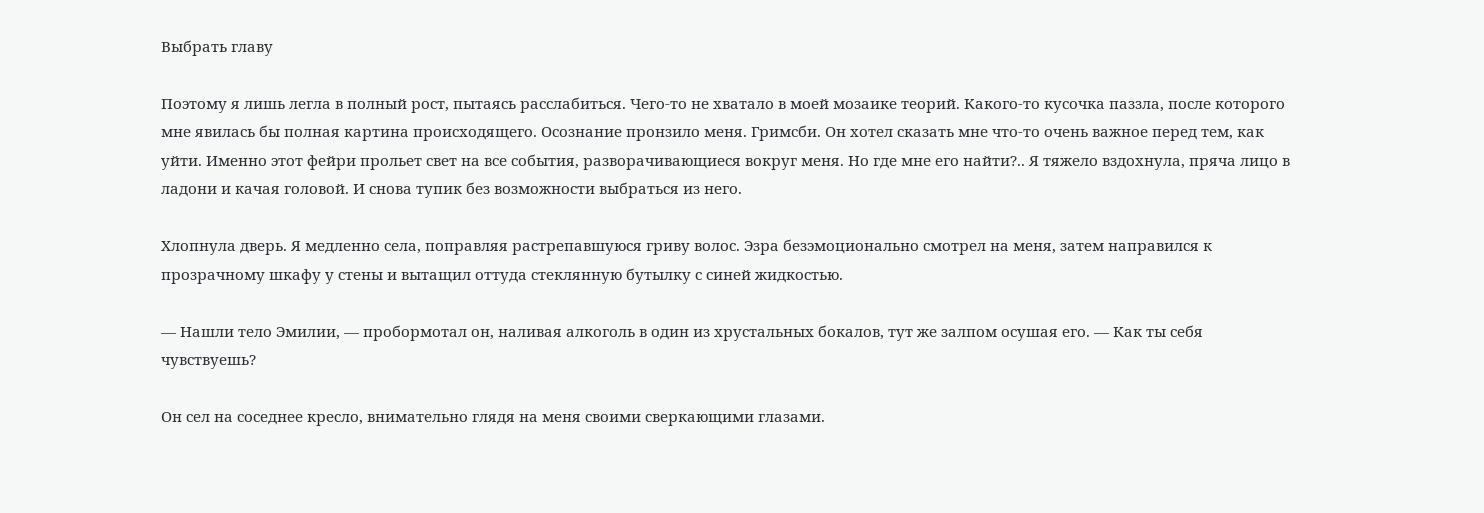Выбрать главу

Поэтому я лишь легла в полный рост, пытаясь расслабиться. Чего-то не хватало в моей мозаике теорий. Какого-то кусочка паззла, после которого мне явилась бы полная картина происходящего. Осознание пронзило меня. Гримсби. Он хотел сказать мне что-то очень важное перед тем, как уйти. Именно этот фейри прольет свет на все события, разворачивающиеся вокруг меня. Но где мне его найти?.. Я тяжело вздохнула, пряча лицо в ладони и качая головой. И снова тупик без возможности выбраться из него.

Хлопнула дверь. Я медленно села, поправляя растрепавшуюся гриву волос. Эзра безэмоционально смотрел на меня, затем направился к прозрачному шкафу у стены и вытащил оттуда стеклянную бутылку с синей жидкостью.

— Нашли тело Эмилии, — пробормотал он, наливая алкоголь в один из хрустальных бокалов, тут же залпом осушая его. — Как ты себя чувствуешь?

Он сел на соседнее кресло, внимательно глядя на меня своими сверкающими глазами.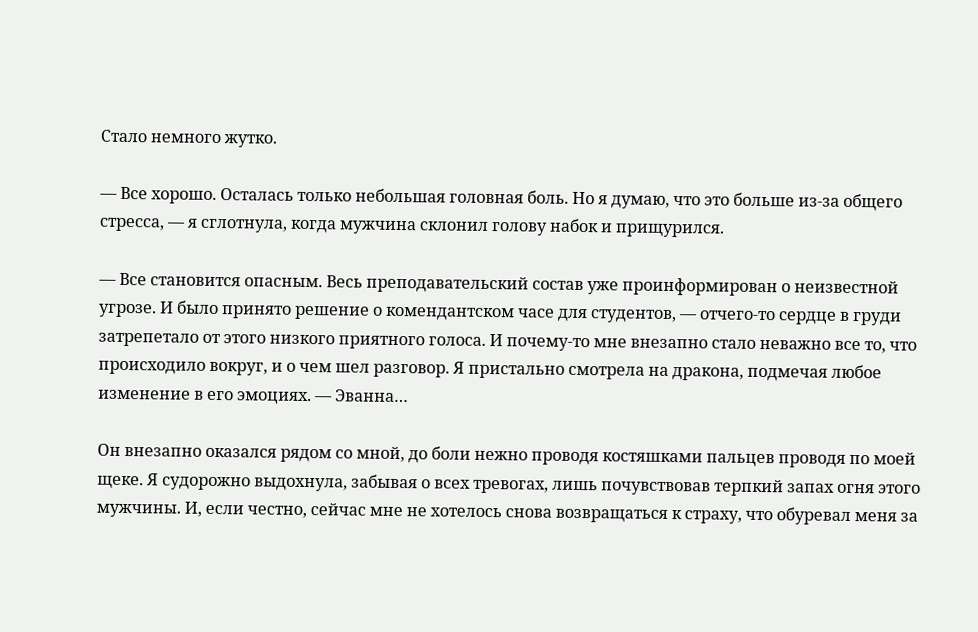Стало немного жутко.

— Все хорошо. Осталась только небольшая головная боль. Но я думаю, что это больше из-за общего стресса, — я сглотнула, когда мужчина склонил голову набок и прищурился.

— Все становится опасным. Весь преподавательский состав уже проинформирован о неизвестной угрозе. И было принято решение о комендантском часе для студентов, — отчего-то сердце в груди затрепетало от этого низкого приятного голоса. И почему-то мне внезапно стало неважно все то, что происходило вокруг, и о чем шел разговор. Я пристально смотрела на дракона, подмечая любое изменение в его эмоциях. — Эванна…

Он внезапно оказался рядом со мной, до боли нежно проводя костяшками пальцев проводя по моей щеке. Я судорожно выдохнула, забывая о всех тревогах, лишь почувствовав терпкий запах огня этого мужчины. И, если честно, сейчас мне не хотелось снова возвращаться к страху, что обуревал меня за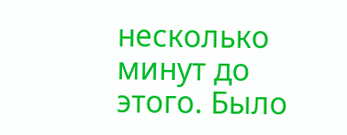несколько минут до этого. Было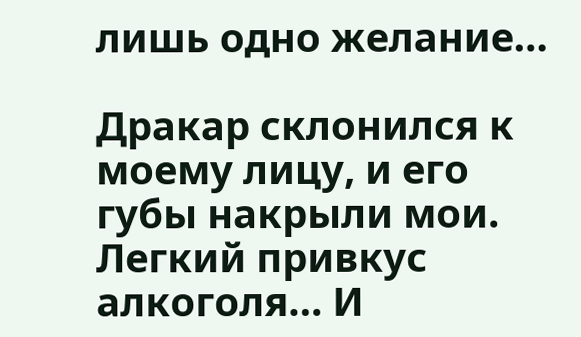лишь одно желание…

Дракар склонился к моему лицу, и его губы накрыли мои. Легкий привкус алкоголя… И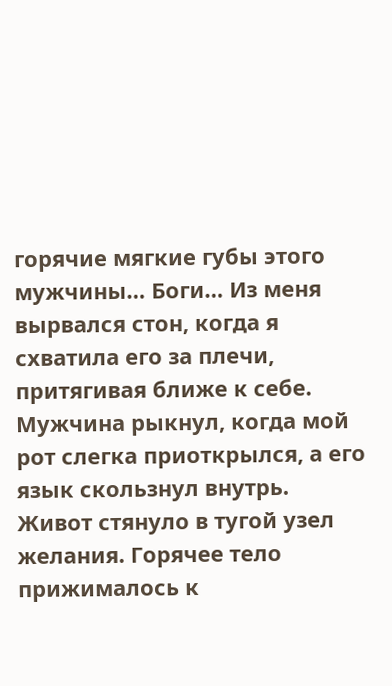горячие мягкие губы этого мужчины… Боги… Из меня вырвался стон, когда я схватила его за плечи, притягивая ближе к себе. Мужчина рыкнул, когда мой рот слегка приоткрылся, а его язык скользнул внутрь. Живот стянуло в тугой узел желания. Горячее тело прижималось к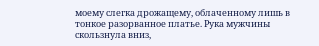моему слегка дрожащему, облаченному лишь в тонкое разорванное платье. Рука мужчины скользнула вниз,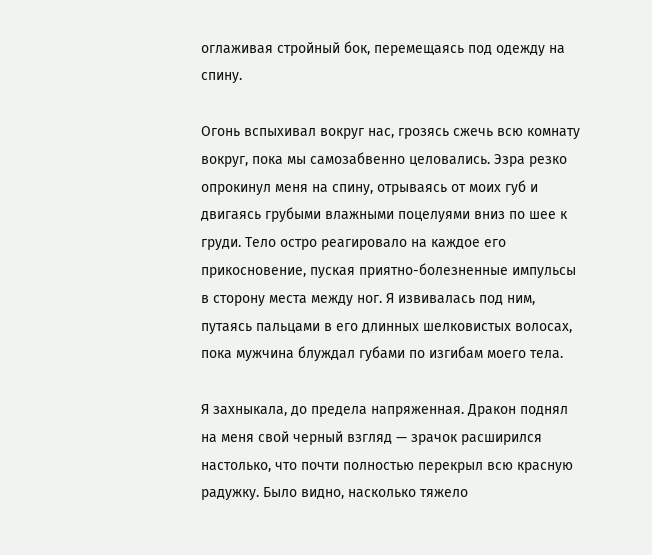оглаживая стройный бок, перемещаясь под одежду на спину.

Огонь вспыхивал вокруг нас, грозясь сжечь всю комнату вокруг, пока мы самозабвенно целовались. Эзра резко опрокинул меня на спину, отрываясь от моих губ и двигаясь грубыми влажными поцелуями вниз по шее к груди. Тело остро реагировало на каждое его прикосновение, пуская приятно-болезненные импульсы в сторону места между ног. Я извивалась под ним, путаясь пальцами в его длинных шелковистых волосах, пока мужчина блуждал губами по изгибам моего тела.

Я захныкала, до предела напряженная. Дракон поднял на меня свой черный взгляд — зрачок расширился настолько, что почти полностью перекрыл всю красную радужку. Было видно, насколько тяжело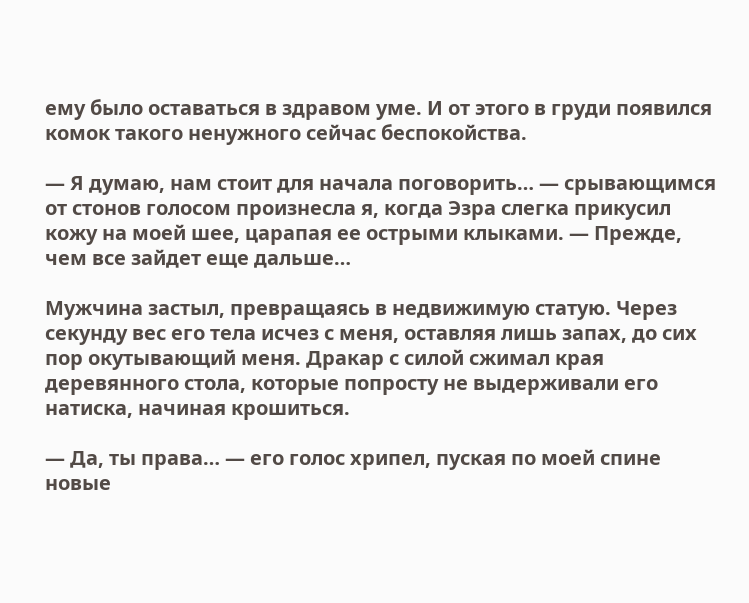ему было оставаться в здравом уме. И от этого в груди появился комок такого ненужного сейчас беспокойства.

— Я думаю, нам стоит для начала поговорить… — срывающимся от стонов голосом произнесла я, когда Эзра слегка прикусил кожу на моей шее, царапая ее острыми клыками. — Прежде, чем все зайдет еще дальше…

Мужчина застыл, превращаясь в недвижимую статую. Через секунду вес его тела исчез с меня, оставляя лишь запах, до сих пор окутывающий меня. Дракар с силой сжимал края деревянного стола, которые попросту не выдерживали его натиска, начиная крошиться.

— Да, ты права… — его голос хрипел, пуская по моей спине новые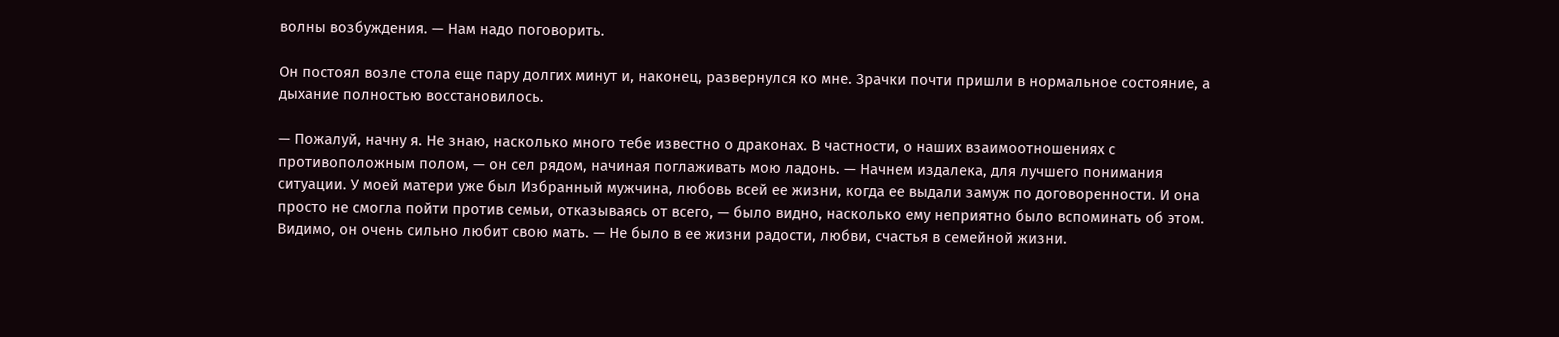волны возбуждения. — Нам надо поговорить.

Он постоял возле стола еще пару долгих минут и, наконец, развернулся ко мне. Зрачки почти пришли в нормальное состояние, а дыхание полностью восстановилось.

— Пожалуй, начну я. Не знаю, насколько много тебе известно о драконах. В частности, о наших взаимоотношениях с противоположным полом, — он сел рядом, начиная поглаживать мою ладонь. — Начнем издалека, для лучшего понимания ситуации. У моей матери уже был Избранный мужчина, любовь всей ее жизни, когда ее выдали замуж по договоренности. И она просто не смогла пойти против семьи, отказываясь от всего, — было видно, насколько ему неприятно было вспоминать об этом. Видимо, он очень сильно любит свою мать. — Не было в ее жизни радости, любви, счастья в семейной жизни.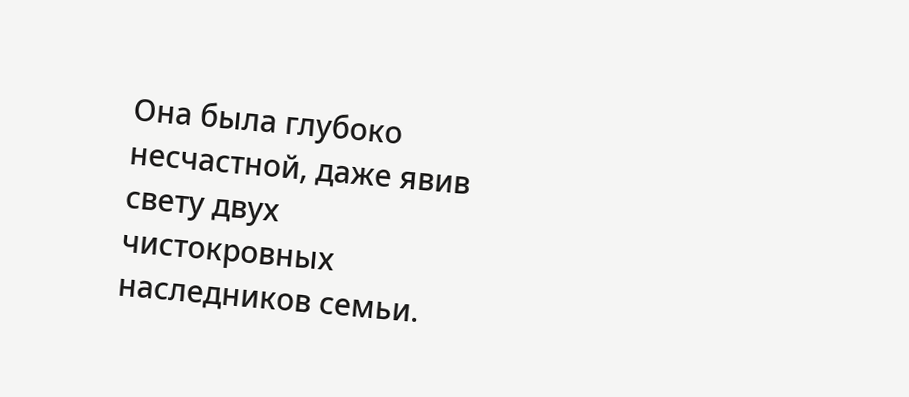Она была глубоко несчастной, даже явив свету двух чистокровных наследников семьи.